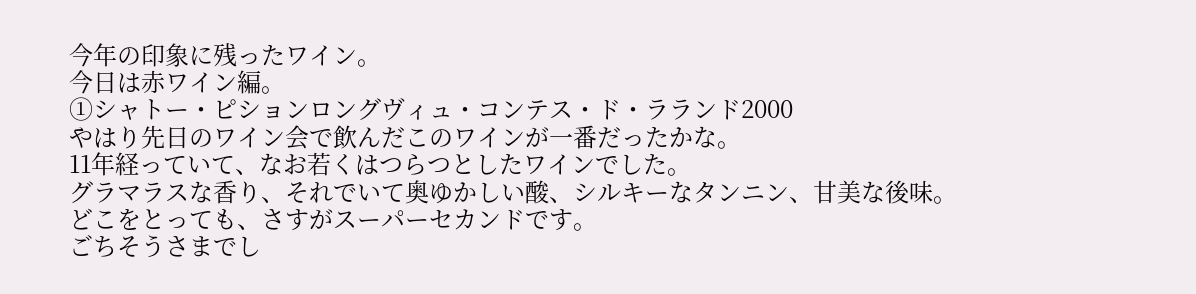今年の印象に残ったワイン。
今日は赤ワイン編。
①シャトー・ピションロングヴィュ・コンテス・ド・ラランド2000
やはり先日のワイン会で飲んだこのワインが一番だったかな。
11年経っていて、なお若くはつらつとしたワインでした。
グラマラスな香り、それでいて奥ゆかしい酸、シルキーなタンニン、甘美な後味。
どこをとっても、さすがスーパーセカンドです。
ごちそうさまでし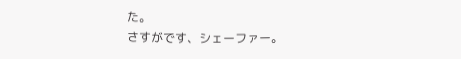た。
さすがです、シェーファー。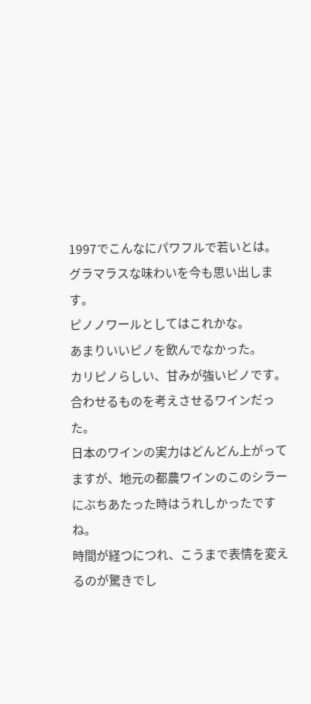1997でこんなにパワフルで若いとは。
グラマラスな味わいを今も思い出します。
ピノノワールとしてはこれかな。
あまりいいピノを飲んでなかった。
カリピノらしい、甘みが強いピノです。
合わせるものを考えさせるワインだった。
日本のワインの実力はどんどん上がってますが、地元の都農ワインのこのシラーにぶちあたった時はうれしかったですね。
時間が経つにつれ、こうまで表情を変えるのが驚きでし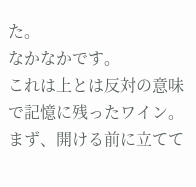た。
なかなかです。
これは上とは反対の意味で記憶に残ったワイン。
まず、開ける前に立てて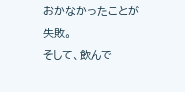おかなかったことが失敗。
そして、飲んで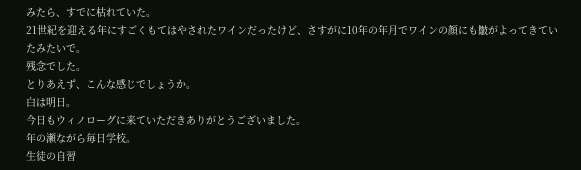みたら、すでに枯れていた。
21世紀を迎える年にすごくもてはやされたワインだったけど、さすがに10年の年月でワインの顔にも皺がよってきていたみたいで。
残念でした。
とりあえず、こんな感じでしょうか。
白は明日。
今日もウィノローグに来ていただきありがとうございました。
年の瀬ながら毎日学校。
生徒の自習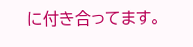に付き合ってます。